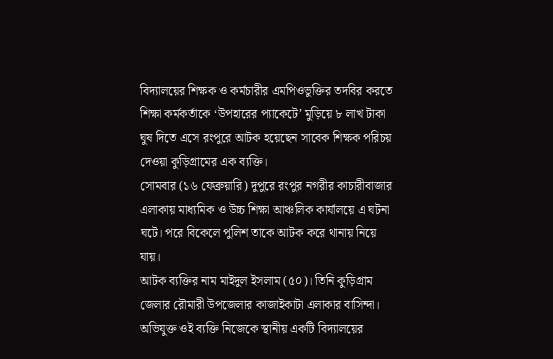বিদ্যালয়ের শিক্ষক ও কর্মচারীর এমপিওভুক্তির তদবির করতে শিক্ষা কর্মকর্তাকে ‘উপহারের প্যাকেটে’ মুড়িয়ে ৮ লাখ টাকা ঘুষ দিতে এসে রংপুরে আটক হয়েছেন সাবেক শিক্ষক পরিচয় দেওয়া কুড়িগ্রামের এক ব্যক্তি।
সোমবার (১৬ ফেব্রুয়ারি) দুপুরে রংপুর নগরীর কাচারীবাজার এলাকায় মাধ্যমিক ও উচ্চ শিক্ষা আঞ্চলিক কার্যালয়ে এ ঘটনা ঘটে। পরে বিকেলে পুলিশ তাকে আটক করে থানায় নিয়ে যায়।
আটক ব্যক্তির নাম মাইদুল ইসলাম (৫০)। তিনি কুড়িগ্রাম জেলার রৌমারী উপজেলার কাজাইকাটা এলাকার বাসিন্দা। অভিযুক্ত ওই ব্যক্তি নিজেকে স্থানীয় একটি বিদ্যালয়ের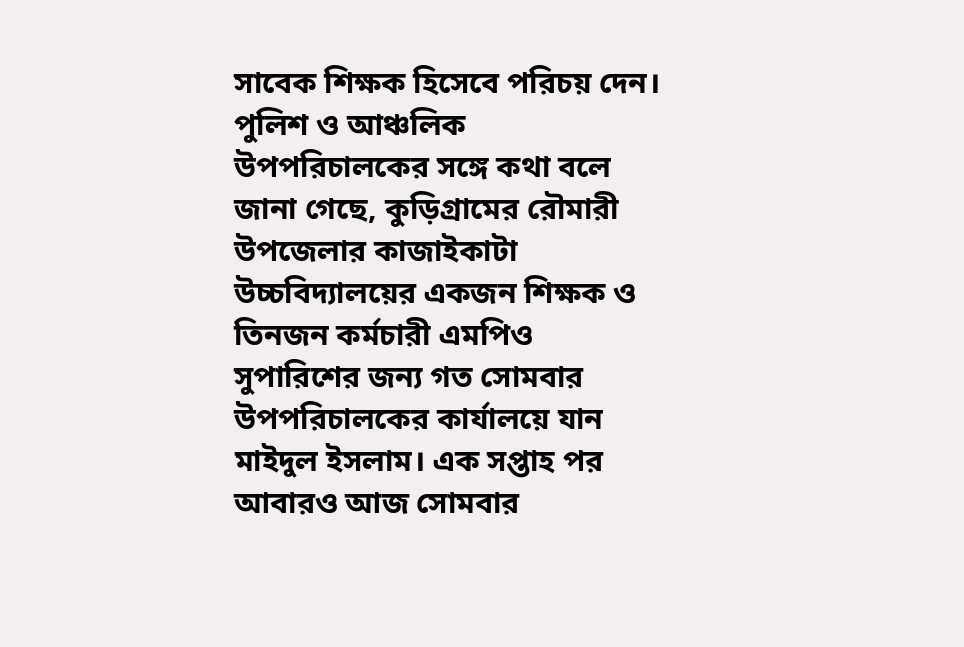সাবেক শিক্ষক হিসেবে পরিচয় দেন।
পুলিশ ও আঞ্চলিক উপপরিচালকের সঙ্গে কথা বলে জানা গেছে, কুড়িগ্রামের রৌমারী উপজেলার কাজাইকাটা উচ্চবিদ্যালয়ের একজন শিক্ষক ও তিনজন কর্মচারী এমপিও সুপারিশের জন্য গত সোমবার উপপরিচালকের কার্যালয়ে যান মাইদুল ইসলাম। এক সপ্তাহ পর আবারও আজ সোমবার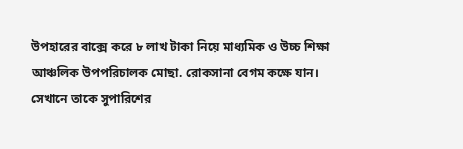উপহারের বাক্সে করে ৮ লাখ টাকা নিয়ে মাধ্যমিক ও উচ্চ শিক্ষা আঞ্চলিক উপপরিচালক মোছা. রোকসানা বেগম কক্ষে যান। সেখানে তাকে সুপারিশের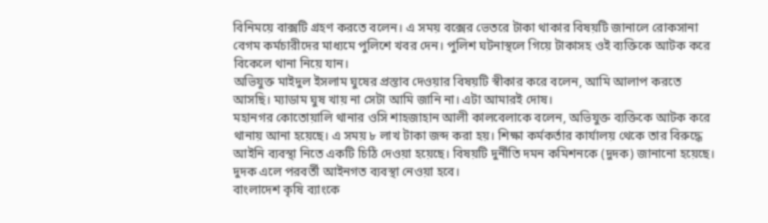বিনিময়ে বাক্সটি গ্রহণ করতে বলেন। এ সময় বক্সের ভেতরে টাকা থাকার বিষয়টি জানালে রোকসানা বেগম কর্মচারীদের মাধ্যমে পুলিশে খবর দেন। পুলিশ ঘটনাস্থলে গিয়ে টাকাসহ ওই ব্যক্তিকে আটক করে বিকেলে থানা নিয়ে যান।
অভিযুক্ত মাইদুল ইসলাম ঘুষের প্রস্তাব দেওয়ার বিষয়টি স্বীকার করে বলেন, আমি আলাপ করতে আসছি। ম্যাডাম ঘুষ খায় না সেটা আমি জানি না। এটা আমারই দোষ।
মহানগর কোতোয়ালি থানার ওসি শাহজাহান আলী কালবেলাকে বলেন, অভিযুক্ত ব্যক্তিকে আটক করে থানায় আনা হয়েছে। এ সময় ৮ লাখ টাকা জব্দ করা হয়। শিক্ষা কর্মকর্তার কার্যালয় থেকে তার বিরুদ্ধে আইনি ব্যবস্থা নিতে একটি চিঠি দেওয়া হয়েছে। বিষয়টি দুর্নীতি দমন কমিশনকে (দুদক) জানানো হয়েছে। দুদক এলে পরবর্তী আইনগত ব্যবস্থা নেওয়া হবে।
বাংলাদেশ কৃষি ব্যাংকে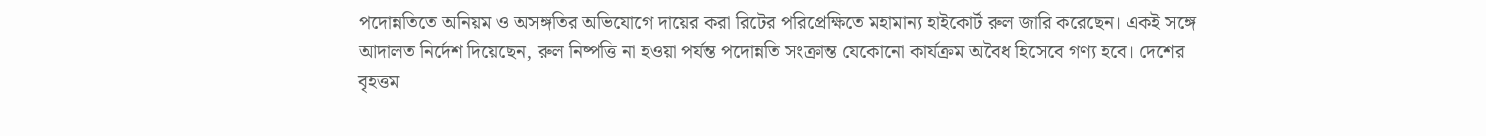পদোন্নতিতে অনিয়ম ও অসঙ্গতির অভিযোগে দায়ের করা রিটের পরিপ্রেক্ষিতে মহামান্য হাইকোর্ট রুল জারি করেছেন। একই সঙ্গে আদালত নির্দেশ দিয়েছেন, রুল নিষ্পত্তি না হওয়া পর্যন্ত পদোন্নতি সংক্রান্ত যেকোনো কার্যক্রম অবৈধ হিসেবে গণ্য হবে। দেশের বৃহত্তম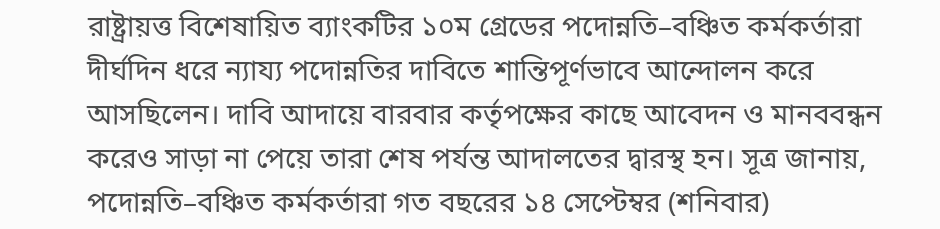রাষ্ট্রায়ত্ত বিশেষায়িত ব্যাংকটির ১০ম গ্রেডের পদোন্নতি–বঞ্চিত কর্মকর্তারা দীর্ঘদিন ধরে ন্যায্য পদোন্নতির দাবিতে শান্তিপূর্ণভাবে আন্দোলন করে আসছিলেন। দাবি আদায়ে বারবার কর্তৃপক্ষের কাছে আবেদন ও মানববন্ধন করেও সাড়া না পেয়ে তারা শেষ পর্যন্ত আদালতের দ্বারস্থ হন। সূত্র জানায়, পদোন্নতি–বঞ্চিত কর্মকর্তারা গত বছরের ১৪ সেপ্টেম্বর (শনিবার)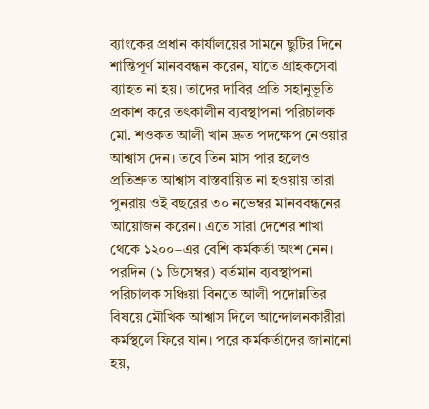ব্যাংকের প্রধান কার্যালয়ের সামনে ছুটির দিনে শান্তিপূর্ণ মানববন্ধন করেন, যাতে গ্রাহকসেবা ব্যাহত না হয়। তাদের দাবির প্রতি সহানুভূতি প্রকাশ করে তৎকালীন ব্যবস্থাপনা পরিচালক মো. শওকত আলী খান দ্রুত পদক্ষেপ নেওয়ার আশ্বাস দেন। তবে তিন মাস পার হলেও প্রতিশ্রুত আশ্বাস বাস্তবায়িত না হওয়ায় তারা পুনরায় ওই বছরের ৩০ নভেম্বর মানববন্ধনের আয়োজন করেন। এতে সারা দেশের শাখা থেকে ১২০০–এর বেশি কর্মকর্তা অংশ নেন। পরদিন (১ ডিসেম্বর) বর্তমান ব্যবস্থাপনা পরিচালক সঞ্চিয়া বিনতে আলী পদোন্নতির বিষয়ে মৌখিক আশ্বাস দিলে আন্দোলনকারীরা কর্মস্থলে ফিরে যান। পরে কর্মকর্তাদের জানানো হয়,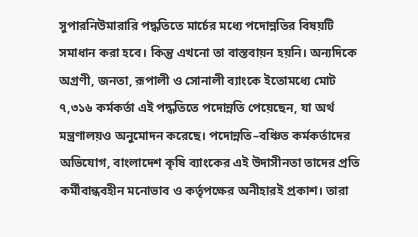সুপারনিউমারারি পদ্ধতিতে মার্চের মধ্যে পদোন্নতির বিষয়টি সমাধান করা হবে। কিন্তু এখনো তা বাস্তবায়ন হয়নি। অন্যদিকে অগ্রণী, জনতা, রূপালী ও সোনালী ব্যাংকে ইতোমধ্যে মোট ৭,৩১৬ কর্মকর্তা এই পদ্ধতিতে পদোন্নতি পেয়েছেন, যা অর্থ মন্ত্রণালয়ও অনুমোদন করেছে। পদোন্নতি–বঞ্চিত কর্মকর্তাদের অভিযোগ, বাংলাদেশ কৃষি ব্যাংকের এই উদাসীনতা তাদের প্রতি কর্মীবান্ধবহীন মনোভাব ও কর্তৃপক্ষের অনীহারই প্রকাশ। তারা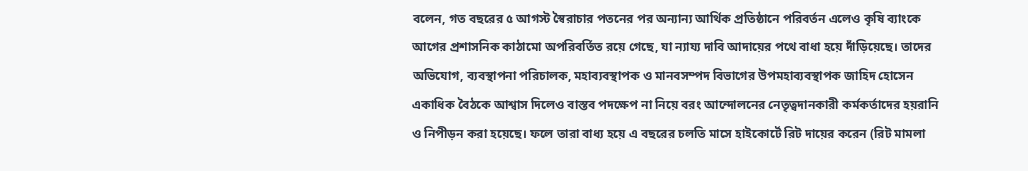বলেন, গত বছরের ৫ আগস্ট স্বৈরাচার পতনের পর অন্যান্য আর্থিক প্রতিষ্ঠানে পরিবর্তন এলেও কৃষি ব্যাংকে আগের প্রশাসনিক কাঠামো অপরিবর্তিত রয়ে গেছে, যা ন্যায্য দাবি আদায়ের পথে বাধা হয়ে দাঁড়িয়েছে। তাদের অভিযোগ, ব্যবস্থাপনা পরিচালক, মহাব্যবস্থাপক ও মানবসম্পদ বিভাগের উপমহাব্যবস্থাপক জাহিদ হোসেন একাধিক বৈঠকে আশ্বাস দিলেও বাস্তব পদক্ষেপ না নিয়ে বরং আন্দোলনের নেতৃত্বদানকারী কর্মকর্তাদের হয়রানি ও নিপীড়ন করা হয়েছে। ফলে তারা বাধ্য হয়ে এ বছরের চলতি মাসে হাইকোর্টে রিট দায়ের করেন (রিট মামলা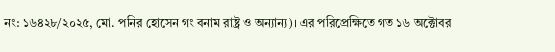নং: ১৬৪২৮/২০২৫, মো. পনির হোসেন গং বনাম রাষ্ট্র ও অন্যান্য)। এর পরিপ্রেক্ষিতে গত ১৬ অক্টোবর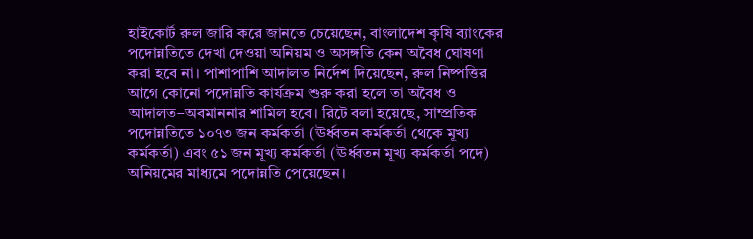হাইকোর্ট রুল জারি করে জানতে চেয়েছেন, বাংলাদেশ কৃষি ব্যাংকের পদোন্নতিতে দেখা দেওয়া অনিয়ম ও অসঙ্গতি কেন অবৈধ ঘোষণা করা হবে না। পাশাপাশি আদালত নির্দেশ দিয়েছেন, রুল নিষ্পত্তির আগে কোনো পদোন্নতি কার্যক্রম শুরু করা হলে তা অবৈধ ও আদালত–অবমাননার শামিল হবে। রিটে বলা হয়েছে, সাম্প্রতিক পদোন্নতিতে ১০৭৩ জন কর্মকর্তা (ঊর্ধ্বতন কর্মকর্তা থেকে মূখ্য কর্মকর্তা) এবং ৫১ জন মূখ্য কর্মকর্তা (ঊর্ধ্বতন মূখ্য কর্মকর্তা পদে) অনিয়মের মাধ্যমে পদোন্নতি পেয়েছেন।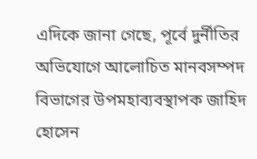এদিকে জানা গেছে, পূর্বে দুর্নীতির অভিযোগে আলোচিত মানবসম্পদ বিভাগের উপমহাব্যবস্থাপক জাহিদ হোসেন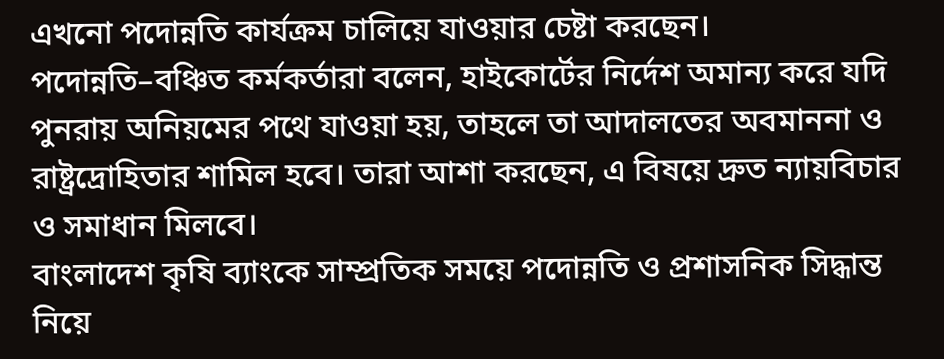এখনো পদোন্নতি কার্যক্রম চালিয়ে যাওয়ার চেষ্টা করছেন। পদোন্নতি–বঞ্চিত কর্মকর্তারা বলেন, হাইকোর্টের নির্দেশ অমান্য করে যদি পুনরায় অনিয়মের পথে যাওয়া হয়, তাহলে তা আদালতের অবমাননা ও রাষ্ট্রদ্রোহিতার শামিল হবে। তারা আশা করছেন, এ বিষয়ে দ্রুত ন্যায়বিচার ও সমাধান মিলবে।
বাংলাদেশ কৃষি ব্যাংকে সাম্প্রতিক সময়ে পদোন্নতি ও প্রশাসনিক সিদ্ধান্ত নিয়ে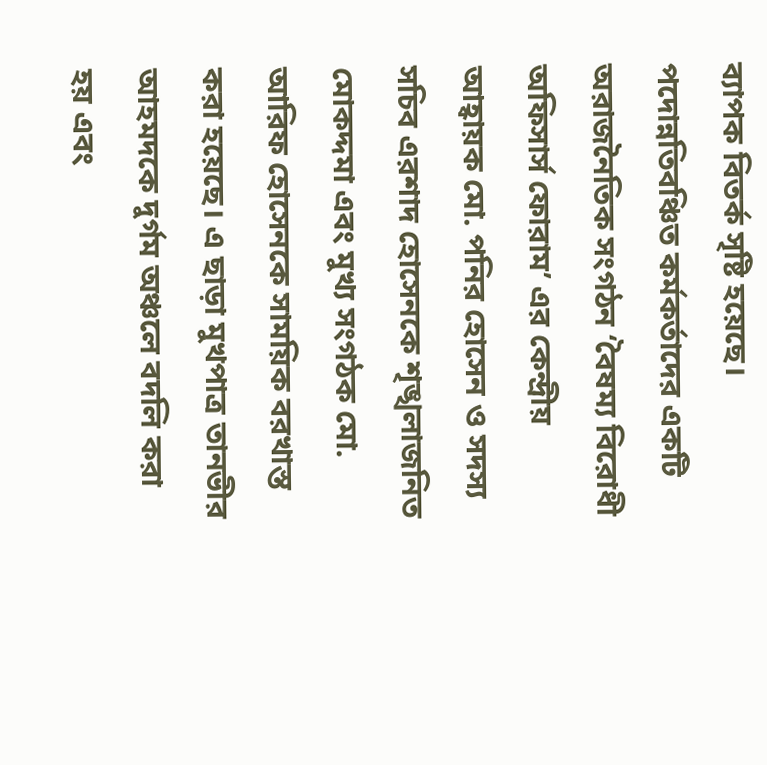ব্যাপক বিতর্ক সৃষ্টি হয়েছে। পদোন্নতিবঞ্চিত কর্মকর্তাদের একটি অরাজনৈতিক সংগঠন ‘বৈষম্য বিরোধী অফিসার্স ফোরাম’ এর কেন্দ্রীয় আহ্বায়ক মো. পনির হোসেন ও সদস্য সচিব এরশাদ হোসেনকে শৃঙ্খলাজনিত মোকদ্দমা এবং মুখ্য সংগঠক মো. আরিফ হোসেনকে সাময়িক বরখাস্ত করা হয়েছে। এ ছাড়া মুখপাত্র তানভীর আহমদকে দুর্গম অঞ্চলে বদলি করা হয় এবং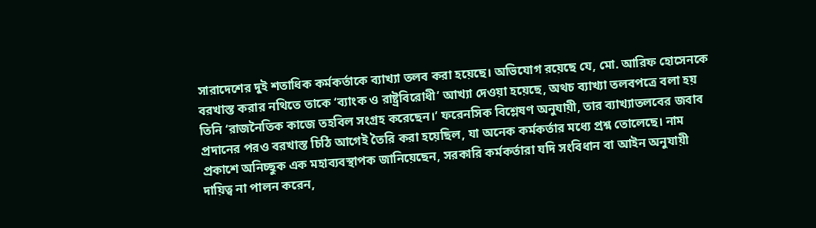সারাদেশের দুই শতাধিক কর্মকর্তাকে ব্যাখ্যা তলব করা হয়েছে। অভিযোগ রয়েছে যে, মো. আরিফ হোসেনকে বরখাস্ত করার নথিতে তাকে ‘ব্যাংক ও রাষ্ট্রবিরোধী’ আখ্যা দেওয়া হয়েছে, অথচ ব্যাখ্যা তলবপত্রে বলা হয় তিনি ‘রাজনৈতিক কাজে তহবিল সংগ্রহ করেছেন।’ ফরেনসিক বিশ্লেষণ অনুযায়ী, তার ব্যাখ্যাতলবের জবাব প্রদানের পরও বরখাস্ত চিঠি আগেই তৈরি করা হয়েছিল, যা অনেক কর্মকর্তার মধ্যে প্রশ্ন তোলেছে। নাম প্রকাশে অনিচ্ছুক এক মহাব্যবস্থাপক জানিয়েছেন, সরকারি কর্মকর্তারা যদি সংবিধান বা আইন অনুযায়ী দায়িত্ব না পালন করেন,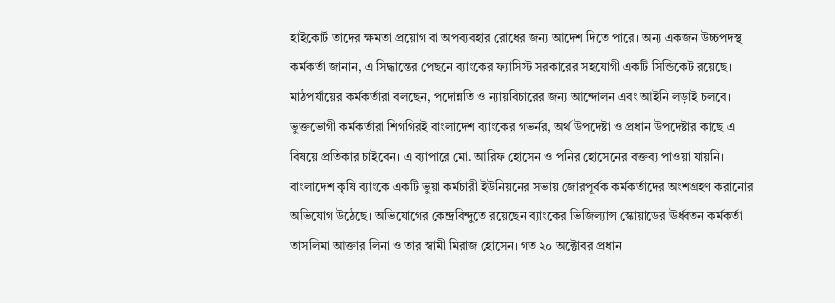হাইকোর্ট তাদের ক্ষমতা প্রয়োগ বা অপব্যবহার রোধের জন্য আদেশ দিতে পারে। অন্য একজন উচ্চপদস্থ কর্মকর্তা জানান, এ সিদ্ধান্তের পেছনে ব্যাংকের ফ্যাসিস্ট সরকারের সহযোগী একটি সিন্ডিকেট রয়েছে। মাঠপর্যায়ের কর্মকর্তারা বলছেন, পদোন্নতি ও ন্যায়বিচারের জন্য আন্দোলন এবং আইনি লড়াই চলবে। ভুক্তভোগী কর্মকর্তারা শিগগিরই বাংলাদেশ ব্যাংকের গভর্নর, অর্থ উপদেষ্টা ও প্রধান উপদেষ্টার কাছে এ বিষয়ে প্রতিকার চাইবেন। এ ব্যাপারে মো. আরিফ হোসেন ও পনির হোসেনের বক্তব্য পাওয়া যায়নি।
বাংলাদেশ কৃষি ব্যাংকে একটি ভুয়া কর্মচারী ইউনিয়নের সভায় জোরপূর্বক কর্মকর্তাদের অংশগ্রহণ করানোর অভিযোগ উঠেছে। অভিযোগের কেন্দ্রবিন্দুতে রয়েছেন ব্যাংকের ভিজিল্যান্স স্কোয়াডের ঊর্ধ্বতন কর্মকর্তা তাসলিমা আক্তার লিনা ও তার স্বামী মিরাজ হোসেন। গত ২০ অক্টোবর প্রধান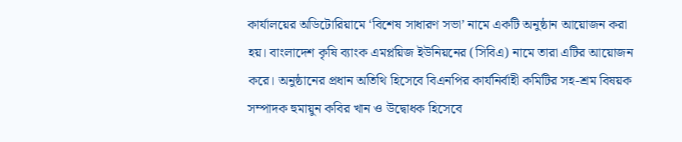কার্যালয়ের অডিটোরিয়ামে ‘বিশেষ সাধারণ সভা’ নামে একটি অনুষ্ঠান আয়োজন করা হয়। বাংলাদেশ কৃষি ব্যাংক এমপ্লয়িজ ইউনিয়নের (সিবিএ) নামে তারা এটির আয়োজন করে। অনুষ্ঠানের প্রধান অতিথি হিসেবে বিএনপির কার্যনির্বাহী কমিটির সহ-শ্রম বিষয়ক সম্পাদক হুমায়ুন কবির খান ও উদ্বোধক হিসেবে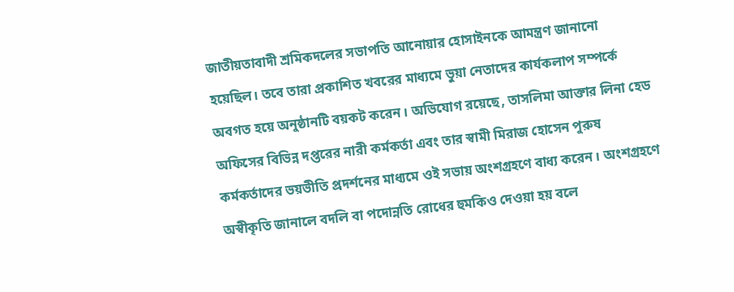জাতীয়তাবাদী শ্রমিকদলের সভাপতি আনোয়ার হোসাইনকে আমন্ত্রণ জানানো হয়েছিল। তবে তারা প্রকাশিত খবরের মাধ্যমে ভুয়া নেতাদের কার্যকলাপ সম্পর্কে অবগত হয়ে অনুষ্ঠানটি বয়কট করেন। অভিযোগ রয়েছে, তাসলিমা আক্তার লিনা হেড অফিসের বিভিন্ন দপ্তরের নারী কর্মকর্তা এবং তার স্বামী মিরাজ হোসেন পুরুষ কর্মকর্তাদের ভয়ভীতি প্রদর্শনের মাধ্যমে ওই সভায় অংশগ্রহণে বাধ্য করেন। অংশগ্রহণে অস্বীকৃতি জানালে বদলি বা পদোন্নতি রোধের হুমকিও দেওয়া হয় বলে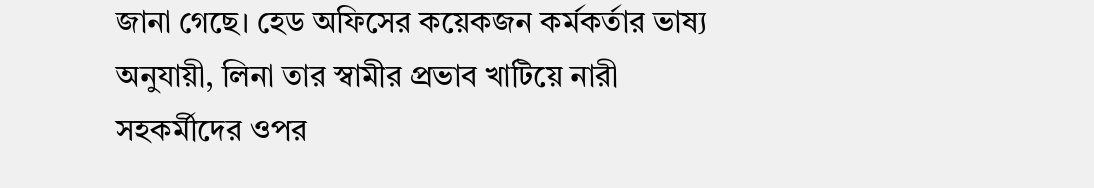জানা গেছে। হেড অফিসের কয়েকজন কর্মকর্তার ভাষ্য অনুযায়ী, লিনা তার স্বামীর প্রভাব খাটিয়ে নারী সহকর্মীদের ওপর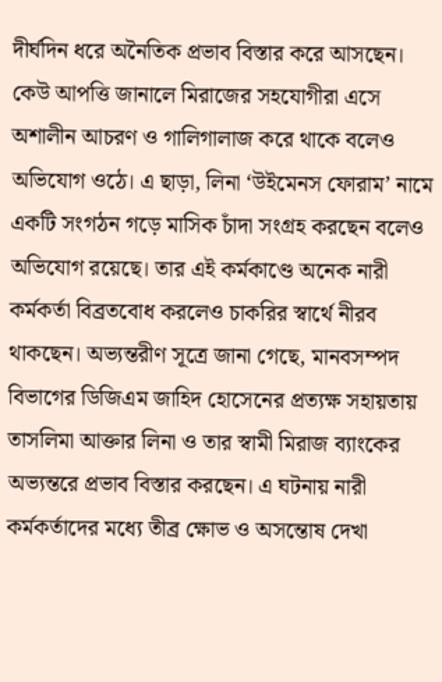দীর্ঘদিন ধরে অনৈতিক প্রভাব বিস্তার করে আসছেন। কেউ আপত্তি জানালে মিরাজের সহযোগীরা এসে অশালীন আচরণ ও গালিগালাজ করে থাকে বলেও অভিযোগ ওঠে। এ ছাড়া, লিনা ‘উইমেনস ফোরাম’ নামে একটি সংগঠন গড়ে মাসিক চাঁদা সংগ্রহ করছেন বলেও অভিযোগ রয়েছে। তার এই কর্মকাণ্ডে অনেক নারী কর্মকর্তা বিব্রতবোধ করলেও চাকরির স্বার্থে নীরব থাকছেন। অভ্যন্তরীণ সূত্রে জানা গেছে, মানবসম্পদ বিভাগের ডিজিএম জাহিদ হোসেনের প্রত্যক্ষ সহায়তায় তাসলিমা আক্তার লিনা ও তার স্বামী মিরাজ ব্যাংকের অভ্যন্তরে প্রভাব বিস্তার করছেন। এ ঘটনায় নারী কর্মকর্তাদের মধ্যে তীব্র ক্ষোভ ও অসন্তোষ দেখা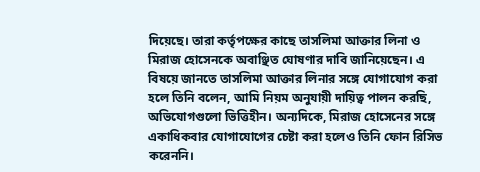দিয়েছে। তারা কর্তৃপক্ষের কাছে তাসলিমা আক্তার লিনা ও মিরাজ হোসেনকে অবাঞ্ছিত ঘোষণার দাবি জানিয়েছেন। এ বিষয়ে জানতে তাসলিমা আক্তার লিনার সঙ্গে যোগাযোগ করা হলে তিনি বলেন, আমি নিয়ম অনুযায়ী দায়িত্ব পালন করছি, অভিযোগগুলো ভিত্তিহীন। অন্যদিকে, মিরাজ হোসেনের সঙ্গে একাধিকবার যোগাযোগের চেষ্টা করা হলেও তিনি ফোন রিসিভ করেননি।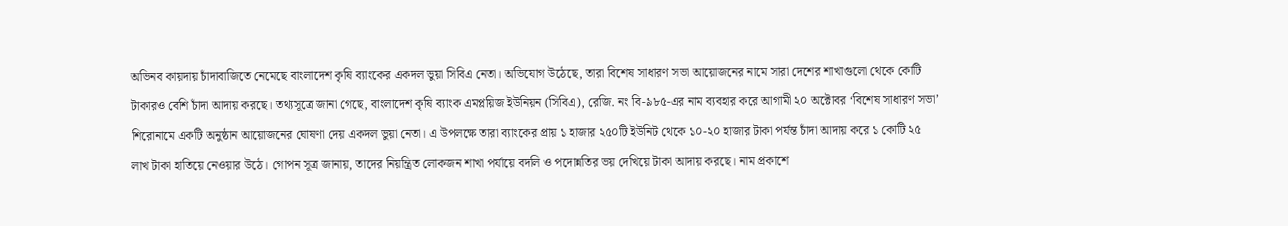অভিনব কায়দায় চাঁদাবাজিতে নেমেছে বাংলাদেশ কৃষি ব্যাংকের একদল ভুয়া সিবিএ নেতা। অভিযোগ উঠেছে, তারা বিশেষ সাধারণ সভা আয়োজনের নামে সারা দেশের শাখাগুলো থেকে কোটি টাকারও বেশি চাঁদা আদায় করছে। তথ্যসূত্রে জানা গেছে, বাংলাদেশ কৃষি ব্যাংক এমপ্লয়িজ ইউনিয়ন (সিবিএ), রেজি. নং বি-৯৮৫-এর নাম ব্যবহার করে আগামী ২০ অক্টোবর ‘বিশেষ সাধারণ সভা’ শিরোনামে একটি অনুষ্ঠান আয়োজনের ঘোষণা দেয় একদল ভুয়া নেতা। এ উপলক্ষে তারা ব্যাংকের প্রায় ১ হাজার ২৫০টি ইউনিট থেকে ১০-২০ হাজার টাকা পর্যন্ত চাঁদা আদায় করে ১ কোটি ২৫ লাখ টাকা হাতিয়ে নেওয়ার উঠে। গোপন সূত্র জানায়, তাদের নিয়ন্ত্রিত লোকজন শাখা পর্যায়ে বদলি ও পদোন্নতির ভয় দেখিয়ে টাকা আদায় করছে। নাম প্রকাশে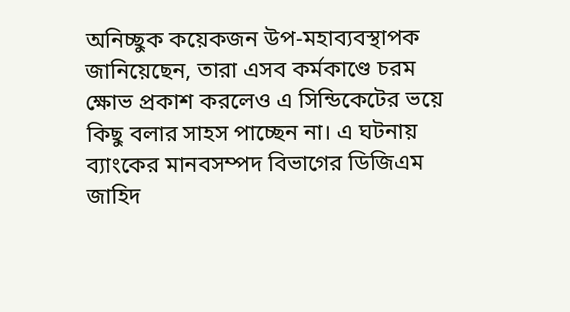অনিচ্ছুক কয়েকজন উপ-মহাব্যবস্থাপক জানিয়েছেন, তারা এসব কর্মকাণ্ডে চরম ক্ষোভ প্রকাশ করলেও এ সিন্ডিকেটের ভয়ে কিছু বলার সাহস পাচ্ছেন না। এ ঘটনায় ব্যাংকের মানবসম্পদ বিভাগের ডিজিএম জাহিদ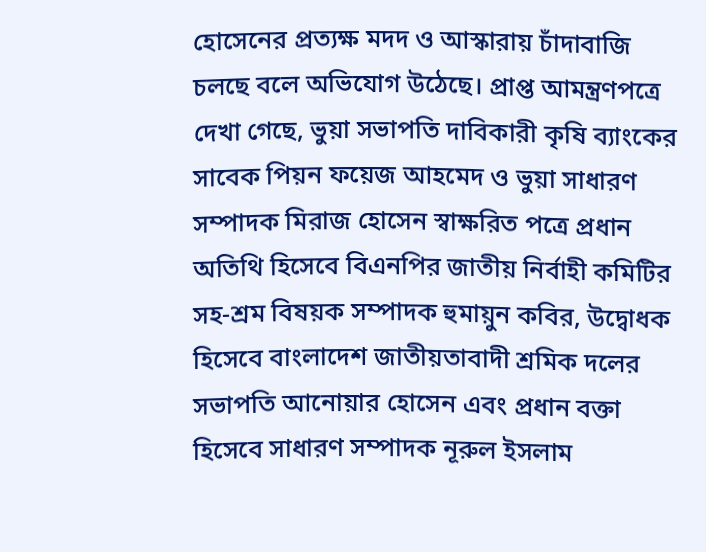হোসেনের প্রত্যক্ষ মদদ ও আস্কারায় চাঁদাবাজি চলছে বলে অভিযোগ উঠেছে। প্রাপ্ত আমন্ত্রণপত্রে দেখা গেছে, ভুয়া সভাপতি দাবিকারী কৃষি ব্যাংকের সাবেক পিয়ন ফয়েজ আহমেদ ও ভুয়া সাধারণ সম্পাদক মিরাজ হোসেন স্বাক্ষরিত পত্রে প্রধান অতিথি হিসেবে বিএনপির জাতীয় নির্বাহী কমিটির সহ-শ্রম বিষয়ক সম্পাদক হুমায়ুন কবির, উদ্বোধক হিসেবে বাংলাদেশ জাতীয়তাবাদী শ্রমিক দলের সভাপতি আনোয়ার হোসেন এবং প্রধান বক্তা হিসেবে সাধারণ সম্পাদক নূরুল ইসলাম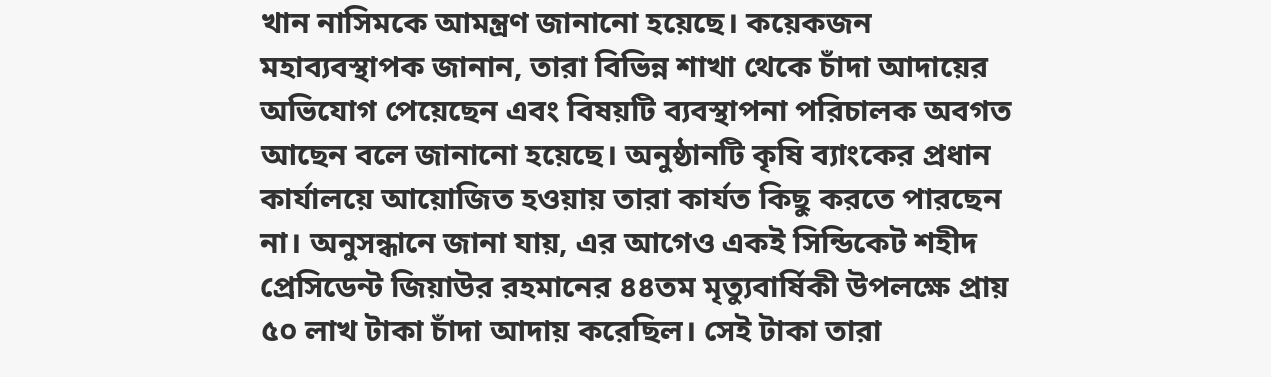খান নাসিমকে আমন্ত্রণ জানানো হয়েছে। কয়েকজন মহাব্যবস্থাপক জানান, তারা বিভিন্ন শাখা থেকে চাঁদা আদায়ের অভিযোগ পেয়েছেন এবং বিষয়টি ব্যবস্থাপনা পরিচালক অবগত আছেন বলে জানানো হয়েছে। অনুষ্ঠানটি কৃষি ব্যাংকের প্রধান কার্যালয়ে আয়োজিত হওয়ায় তারা কার্যত কিছু করতে পারছেন না। অনুসন্ধানে জানা যায়, এর আগেও একই সিন্ডিকেট শহীদ প্রেসিডেন্ট জিয়াউর রহমানের ৪৪তম মৃত্যুবার্ষিকী উপলক্ষে প্রায় ৫০ লাখ টাকা চাঁদা আদায় করেছিল। সেই টাকা তারা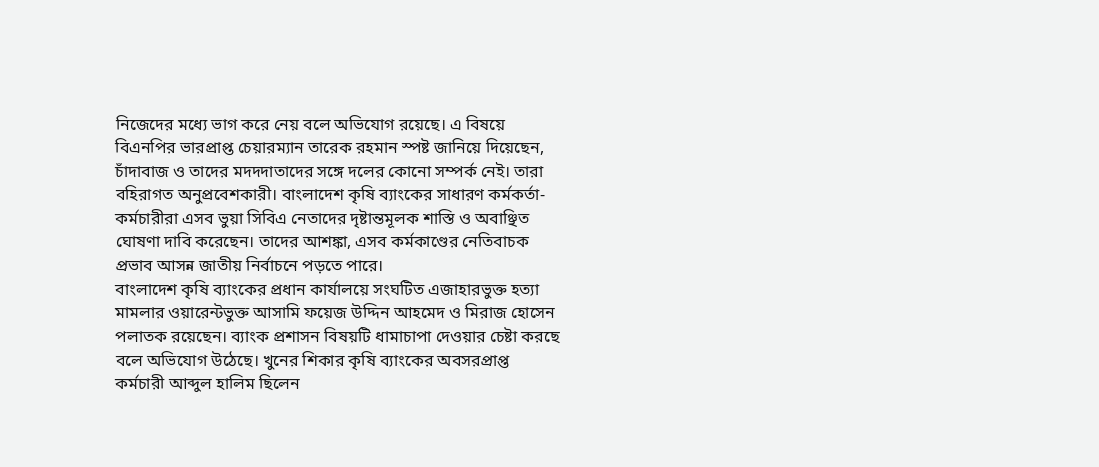নিজেদের মধ্যে ভাগ করে নেয় বলে অভিযোগ রয়েছে। এ বিষয়ে বিএনপির ভারপ্রাপ্ত চেয়ারম্যান তারেক রহমান স্পষ্ট জানিয়ে দিয়েছেন, চাঁদাবাজ ও তাদের মদদদাতাদের সঙ্গে দলের কোনো সম্পর্ক নেই। তারা বহিরাগত অনুপ্রবেশকারী। বাংলাদেশ কৃষি ব্যাংকের সাধারণ কর্মকর্তা-কর্মচারীরা এসব ভুয়া সিবিএ নেতাদের দৃষ্টান্তমূলক শাস্তি ও অবাঞ্ছিত ঘোষণা দাবি করেছেন। তাদের আশঙ্কা, এসব কর্মকাণ্ডের নেতিবাচক প্রভাব আসন্ন জাতীয় নির্বাচনে পড়তে পারে।
বাংলাদেশ কৃষি ব্যাংকের প্রধান কার্যালয়ে সংঘটিত এজাহারভুক্ত হত্যা মামলার ওয়ারেন্টভুক্ত আসামি ফয়েজ উদ্দিন আহমেদ ও মিরাজ হোসেন পলাতক রয়েছেন। ব্যাংক প্রশাসন বিষয়টি ধামাচাপা দেওয়ার চেষ্টা করছে বলে অভিযোগ উঠেছে। খুনের শিকার কৃষি ব্যাংকের অবসরপ্রাপ্ত কর্মচারী আব্দুল হালিম ছিলেন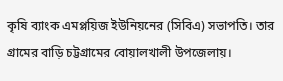কৃষি ব্যাংক এমপ্লয়িজ ইউনিয়নের (সিবিএ) সভাপতি। তার গ্রামের বাড়ি চট্টগ্রামের বোয়ালখালী উপজেলায়।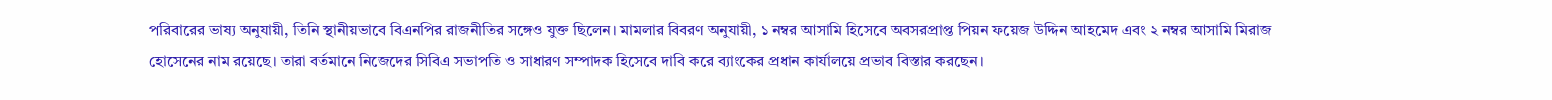পরিবারের ভাষ্য অনুযায়ী, তিনি স্থানীয়ভাবে বিএনপির রাজনীতির সঙ্গেও যুক্ত ছিলেন। মামলার বিবরণ অনুযায়ী, ১ নম্বর আসামি হিসেবে অবসরপ্রাপ্ত পিয়ন ফয়েজ উদ্দিন আহমেদ এবং ২ নম্বর আসামি মিরাজ হোসেনের নাম রয়েছে। তারা বর্তমানে নিজেদের সিবিএ সভাপতি ও সাধারণ সম্পাদক হিসেবে দাবি করে ব্যাংকের প্রধান কার্যালয়ে প্রভাব বিস্তার করছেন।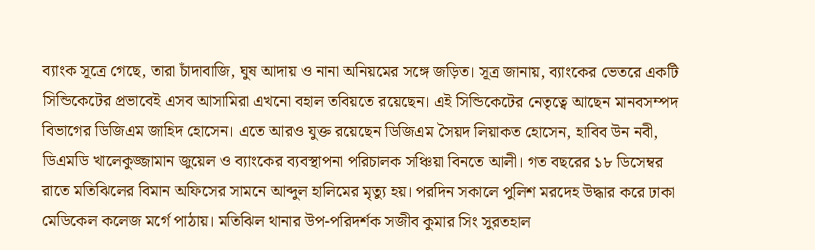ব্যাংক সূত্রে গেছে, তারা চাঁদাবাজি, ঘুষ আদায় ও নানা অনিয়মের সঙ্গে জড়িত। সূত্র জানায়, ব্যাংকের ভেতরে একটি সিন্ডিকেটের প্রভাবেই এসব আসামিরা এখনো বহাল তবিয়তে রয়েছেন। এই সিন্ডিকেটের নেতৃত্বে আছেন মানবসম্পদ বিভাগের ডিজিএম জাহিদ হোসেন। এতে আরও যুক্ত রয়েছেন ডিজিএম সৈয়দ লিয়াকত হোসেন, হাবিব উন নবী, ডিএমডি খালেকুজ্জামান জুয়েল ও ব্যাংকের ব্যবস্থাপনা পরিচালক সঞ্চিয়া বিনতে আলী। গত বছরের ১৮ ডিসেম্বর রাতে মতিঝিলের বিমান অফিসের সামনে আব্দুল হালিমের মৃত্যু হয়। পরদিন সকালে পুলিশ মরদেহ উদ্ধার করে ঢাকা মেডিকেল কলেজ মর্গে পাঠায়। মতিঝিল থানার উপ-পরিদর্শক সজীব কুমার সিং সুরতহাল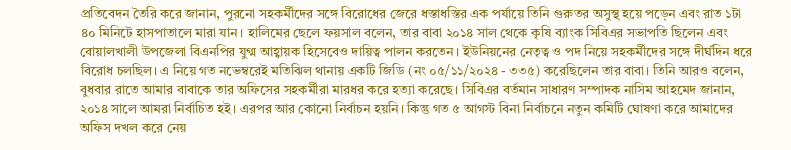প্রতিবেদন তৈরি করে জানান, পুরনো সহকর্মীদের সঙ্গে বিরোধের জেরে ধস্তাধস্তির এক পর্যায়ে তিনি গুরুতর অসুস্থ হয়ে পড়েন এবং রাত ১টা ৪০ মিনিটে হাসপাতালে মারা যান। হালিমের ছেলে ফয়সাল বলেন, তার বাবা ২০১৪ সাল থেকে কৃষি ব্যাংক সিবিএর সভাপতি ছিলেন এবং বোয়ালখালী উপজেলা বিএনপির যুগ্ম আহ্বায়ক হিসেবেও দায়িত্ব পালন করতেন। ইউনিয়নের নেতৃত্ব ও পদ নিয়ে সহকর্মীদের সঙ্গে দীর্ঘদিন ধরে বিরোধ চলছিল। এ নিয়ে গত নভেম্বরেই মতিঝিল থানায় একটি জিডি (নং ০৫/১১/২০২৪ - ৩৩৫) করেছিলেন তার বাবা। তিনি আরও বলেন, বুধবার রাতে আমার বাবাকে তার অফিসের সহকর্মীরা মারধর করে হত্যা করেছে। সিবিএর বর্তমান সাধারণ সম্পাদক নাসিম আহমেদ জানান, ২০১৪ সালে আমরা নির্বাচিত হই। এরপর আর কোনো নির্বাচন হয়নি। কিন্তু গত ৫ আগস্ট বিনা নির্বাচনে নতুন কমিটি ঘোষণা করে আমাদের অফিস দখল করে নেয়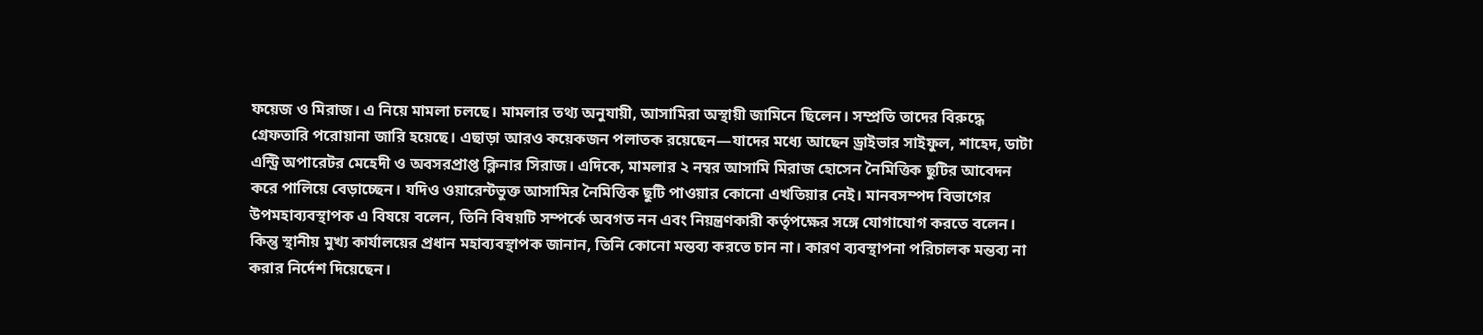ফয়েজ ও মিরাজ। এ নিয়ে মামলা চলছে। মামলার তথ্য অনুযায়ী, আসামিরা অস্থায়ী জামিনে ছিলেন। সম্প্রতি তাদের বিরুদ্ধে গ্রেফতারি পরোয়ানা জারি হয়েছে। এছাড়া আরও কয়েকজন পলাতক রয়েছেন—যাদের মধ্যে আছেন ড্রাইভার সাইফুল, শাহেদ, ডাটা এন্ট্রি অপারেটর মেহেদী ও অবসরপ্রাপ্ত ক্লিনার সিরাজ। এদিকে, মামলার ২ নম্বর আসামি মিরাজ হোসেন নৈমিত্তিক ছুটির আবেদন করে পালিয়ে বেড়াচ্ছেন। যদিও ওয়ারেন্টভুক্ত আসামির নৈমিত্তিক ছুটি পাওয়ার কোনো এখতিয়ার নেই। মানবসম্পদ বিভাগের উপমহাব্যবস্থাপক এ বিষয়ে বলেন, তিনি বিষয়টি সম্পর্কে অবগত নন এবং নিয়ন্ত্রণকারী কর্তৃপক্ষের সঙ্গে যোগাযোগ করতে বলেন। কিন্তু স্থানীয় মুখ্য কার্যালয়ের প্রধান মহাব্যবস্থাপক জানান, তিনি কোনো মন্তব্য করতে চান না। কারণ ব্যবস্থাপনা পরিচালক মন্তব্য না করার নির্দেশ দিয়েছেন।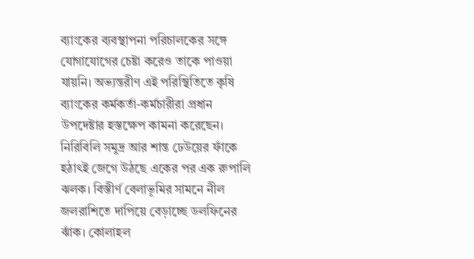ব্যাংকের ব্যবস্থাপনা পরিচালকের সঙ্গে যোগাযোগের চেষ্টা করেও তাকে পাওয়া যায়নি। অভ্যন্তরীণ এই পরিস্থিতিতে কৃষি ব্যাংকের কর্মকর্তা-কর্মচারীরা প্রধান উপদেষ্টার হস্তক্ষেপ কামনা করেছেন।
নিরিবিলি সমুদ্র আর শান্ত ঢেউয়ের ফাঁকে হঠাৎই জেগে উঠছে একের পর এক রুপালি ঝলক। বিস্তীর্ণ বেলাভূমির সামনে নীল জলরাশিতে দাপিয়ে বেড়াচ্ছে ডলফিনের ঝাঁক। কোলাহল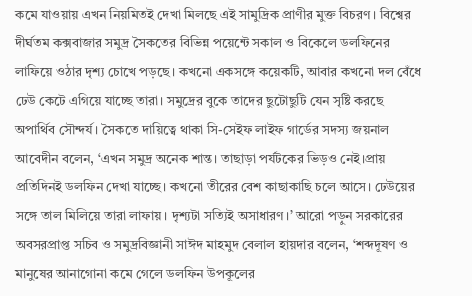কমে যাওয়ায় এখন নিয়মিতই দেখা মিলছে এই সামুদ্রিক প্রাণীর মুক্ত বিচরণ। বিশ্বের দীর্ঘতম কক্সবাজার সমুদ্র সৈকতের বিভিন্ন পয়েন্টে সকাল ও বিকেলে ডলফিনের লাফিয়ে ওঠার দৃশ্য চোখে পড়ছে। কখনো একসঙ্গে কয়েকটি, আবার কখনো দল বেঁধে ঢেউ কেটে এগিয়ে যাচ্ছে তারা। সমুদ্রের বুকে তাদের ছুটোছুটি যেন সৃষ্টি করছে অপার্থিব সৌন্দর্য। সৈকতে দায়িত্বে থাকা সি-সেইফ লাইফ গার্ডের সদস্য জয়নাল আবেদীন বলেন, ‘এখন সমুদ্র অনেক শান্ত। তাছাড়া পর্যটকের ভিড়ও নেই।প্রায় প্রতিদিনই ডলফিন দেখা যাচ্ছে। কখনো তীরের বেশ কাছাকাছি চলে আসে। ঢেউয়ের সঙ্গে তাল মিলিয়ে তারা লাফায়। দৃশ্যটা সত্যিই অসাধারণ।’ আরো পড়ুন সরকারের অবসরপ্রাপ্ত সচিব ও সমুদ্রবিজ্ঞানী সাঈদ মাহমুদ বেলাল হায়দার বলেন, ‘শব্দদূষণ ও মানুষের আনাগোনা কমে গেলে ডলফিন উপকূলের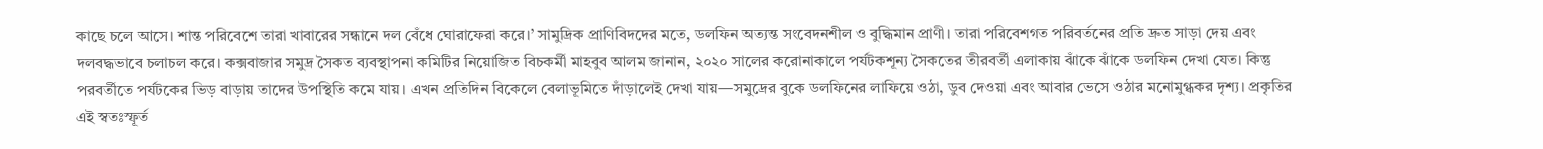কাছে চলে আসে। শান্ত পরিবেশে তারা খাবারের সন্ধানে দল বেঁধে ঘোরাফেরা করে।’ সামুদ্রিক প্রাণিবিদদের মতে, ডলফিন অত্যন্ত সংবেদনশীল ও বুদ্ধিমান প্রাণী। তারা পরিবেশগত পরিবর্তনের প্রতি দ্রুত সাড়া দেয় এবং দলবদ্ধভাবে চলাচল করে। কক্সবাজার সমুদ্র সৈকত ব্যবস্থাপনা কমিটির নিয়োজিত বিচকর্মী মাহবুব আলম জানান, ২০২০ সালের করোনাকালে পর্যটকশূন্য সৈকতের তীরবর্তী এলাকায় ঝাঁকে ঝাঁকে ডলফিন দেখা যেত। কিন্তু পরবর্তীতে পর্যটকের ভিড় বাড়ায় তাদের উপস্থিতি কমে যায়। এখন প্রতিদিন বিকেলে বেলাভূমিতে দাঁড়ালেই দেখা যায়—সমুদ্রের বুকে ডলফিনের লাফিয়ে ওঠা, ডুব দেওয়া এবং আবার ভেসে ওঠার মনোমুগ্ধকর দৃশ্য। প্রকৃতির এই স্বতঃস্ফূর্ত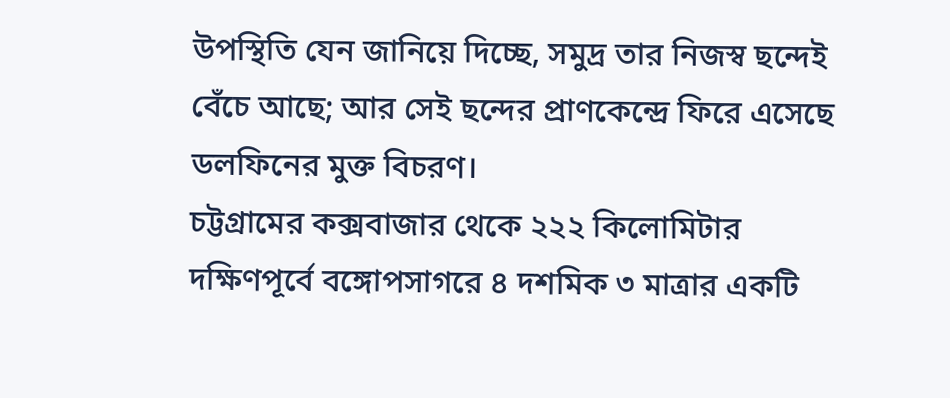উপস্থিতি যেন জানিয়ে দিচ্ছে, সমুদ্র তার নিজস্ব ছন্দেই বেঁচে আছে; আর সেই ছন্দের প্রাণকেন্দ্রে ফিরে এসেছে ডলফিনের মুক্ত বিচরণ।
চট্টগ্রামের কক্সবাজার থেকে ২২২ কিলোমিটার দক্ষিণপূর্বে বঙ্গোপসাগরে ৪ দশমিক ৩ মাত্রার একটি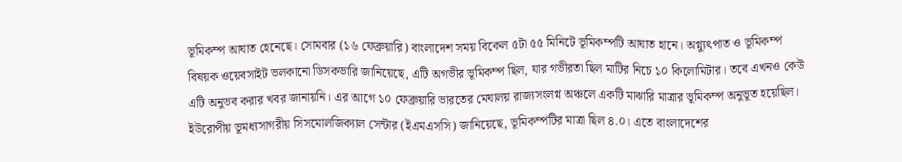ভূমিকম্প আঘাত হেনেছে। সোমবার (১৬ ফেব্রুয়ারি) বাংলাদেশ সময় বিকেল ৫টা ৫৫ মিনিটে ভূমিকম্পটি আঘাত হানে। অগ্ন্যুৎপাত ও ভূমিকম্প বিষয়ক ওয়েবসাইট ভলকানো ডিসকভারি জানিয়েছে, এটি অগভীর ভূমিকম্প ছিল, যার গভীরতা ছিল মাটির নিচে ১০ কিলোমিটার। তবে এখনও কেউ এটি অনুভব করার খবর জানায়নি। এর আগে ১০ ফেব্রুয়ারি ভারতের মেঘালয় রাজ্যসংলগ্ন অঞ্চলে একটি মাঝারি মাত্রার ভূমিকম্প অনুভূত হয়েছিল। ইউরোপীয় ভূমধ্যসাগরীয় সিসমোলজিক্যাল সেন্টার (ইএমএসসি) জানিয়েছে, ভূমিকম্পটির মাত্রা ছিল ৪.০। এতে বাংলাদেশের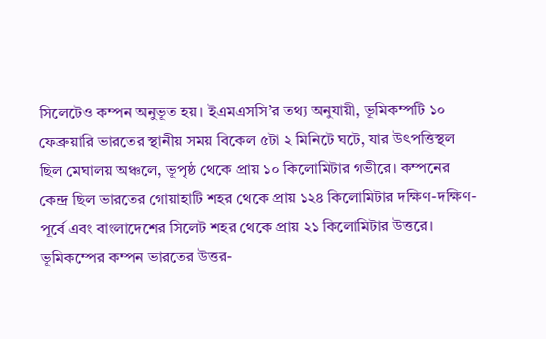সিলেটেও কম্পন অনুভূত হয়। ইএমএসসি’র তথ্য অনুযায়ী, ভূমিকম্পটি ১০ ফেব্রুয়ারি ভারতের স্থানীয় সময় বিকেল ৫টা ২ মিনিটে ঘটে, যার উৎপত্তিস্থল ছিল মেঘালয় অঞ্চলে, ভূপৃষ্ঠ থেকে প্রায় ১০ কিলোমিটার গভীরে। কম্পনের কেন্দ্র ছিল ভারতের গোয়াহাটি শহর থেকে প্রায় ১২৪ কিলোমিটার দক্ষিণ-দক্ষিণ-পূর্বে এবং বাংলাদেশের সিলেট শহর থেকে প্রায় ২১ কিলোমিটার উত্তরে। ভূমিকম্পের কম্পন ভারতের উত্তর-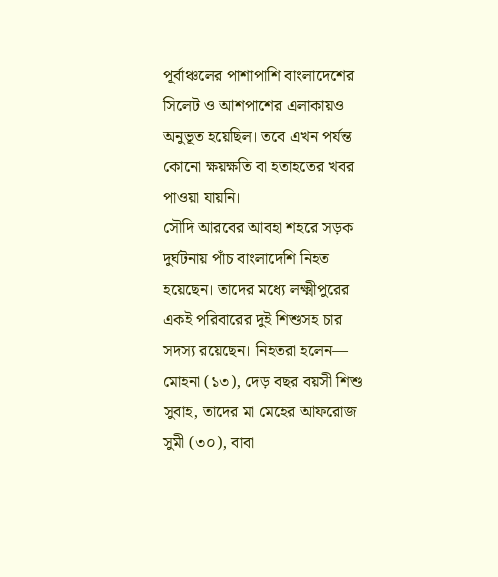পূর্বাঞ্চলের পাশাপাশি বাংলাদেশের সিলেট ও আশপাশের এলাকায়ও অনুভূত হয়েছিল। তবে এখন পর্যন্ত কোনো ক্ষয়ক্ষতি বা হতাহতের খবর পাওয়া যায়নি।
সৌদি আরবের আবহা শহরে সড়ক দুর্ঘটনায় পাঁচ বাংলাদেশি নিহত হয়েছেন। তাদের মধ্যে লক্ষ্মীপুরের একই পরিবারের দুই শিশুসহ চার সদস্য রয়েছেন। নিহতরা হলেন— মোহনা (১৩), দেড় বছর বয়সী শিশু সুবাহ, তাদের মা মেহের আফরোজ সুমী (৩০), বাবা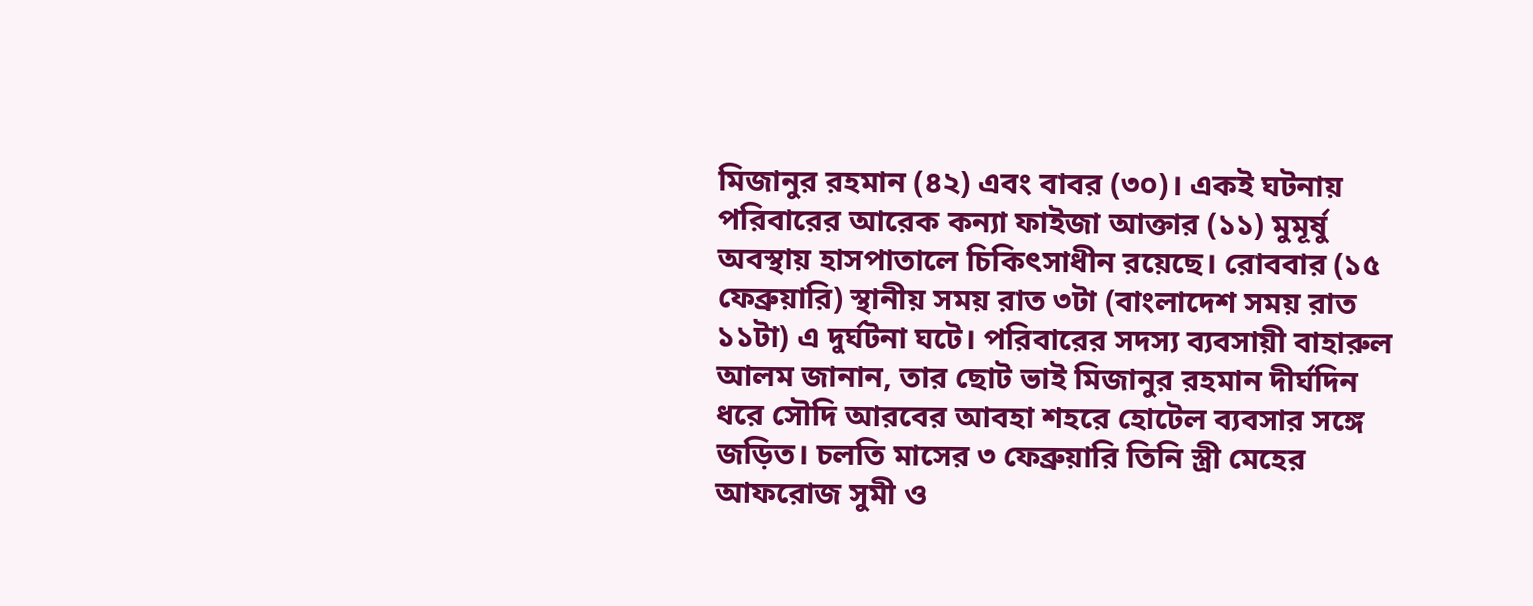মিজানুর রহমান (৪২) এবং বাবর (৩০)। একই ঘটনায় পরিবারের আরেক কন্যা ফাইজা আক্তার (১১) মুমূর্ষু অবস্থায় হাসপাতালে চিকিৎসাধীন রয়েছে। রোববার (১৫ ফেব্রুয়ারি) স্থানীয় সময় রাত ৩টা (বাংলাদেশ সময় রাত ১১টা) এ দুর্ঘটনা ঘটে। পরিবারের সদস্য ব্যবসায়ী বাহারুল আলম জানান, তার ছোট ভাই মিজানুর রহমান দীর্ঘদিন ধরে সৌদি আরবের আবহা শহরে হোটেল ব্যবসার সঙ্গে জড়িত। চলতি মাসের ৩ ফেব্রুয়ারি তিনি স্ত্রী মেহের আফরোজ সুমী ও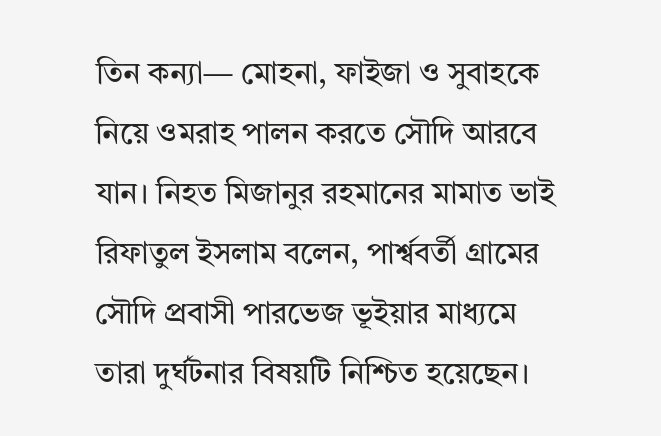তিন কন্যা— মোহনা, ফাইজা ও সুবাহকে নিয়ে ওমরাহ পালন করতে সৌদি আরবে যান। নিহত মিজানুর রহমানের মামাত ভাই রিফাতুল ইসলাম বলেন, পার্শ্ববর্তী গ্রামের সৌদি প্রবাসী পারভেজ ভূইয়ার মাধ্যমে তারা দুর্ঘটনার বিষয়টি নিশ্চিত হয়েছেন।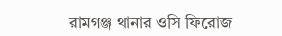রামগঞ্জ থানার ওসি ফিরোজ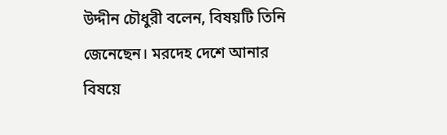উদ্দীন চৌধুরী বলেন, বিষয়টি তিনি জেনেছেন। মরদেহ দেশে আনার বিষয়ে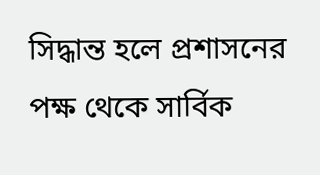সিদ্ধান্ত হলে প্রশাসনের পক্ষ থেকে সার্বিক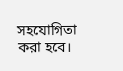সহযোগিতা করা হবে।